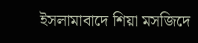ইসলামাবাদে শিয়া মসজিদে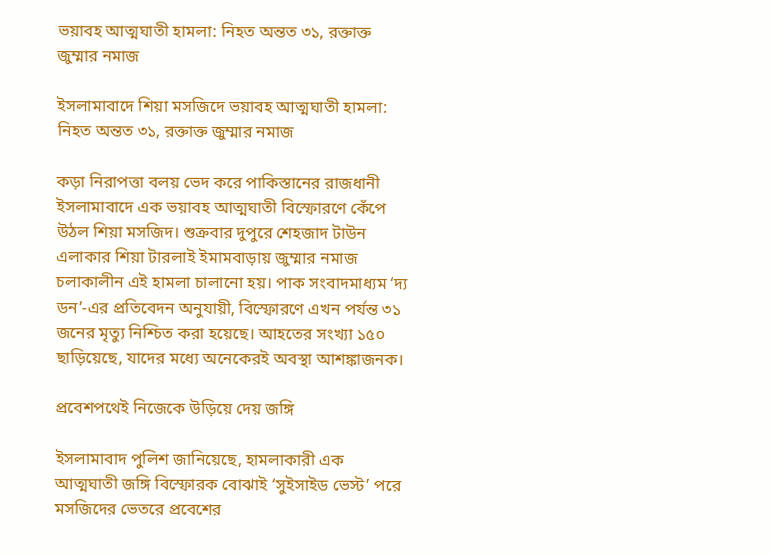ভয়াবহ আত্মঘাতী হামলা: নিহত অন্তত ৩১, রক্তাক্ত জুম্মার নমাজ

ইসলামাবাদে শিয়া মসজিদে ভয়াবহ আত্মঘাতী হামলা: নিহত অন্তত ৩১, রক্তাক্ত জুম্মার নমাজ

কড়া নিরাপত্তা বলয় ভেদ করে পাকিস্তানের রাজধানী ইসলামাবাদে এক ভয়াবহ আত্মঘাতী বিস্ফোরণে কেঁপে উঠল শিয়া মসজিদ। শুক্রবার দুপুরে শেহজাদ টাউন এলাকার শিয়া টারলাই ইমামবাড়ায় জুম্মার নমাজ চলাকালীন এই হামলা চালানো হয়। পাক সংবাদমাধ্যম ‘দ্য ডন’-এর প্রতিবেদন অনুযায়ী, বিস্ফোরণে এখন পর্যন্ত ৩১ জনের মৃত্যু নিশ্চিত করা হয়েছে। আহতের সংখ্যা ১৫০ ছাড়িয়েছে, যাদের মধ্যে অনেকেরই অবস্থা আশঙ্কাজনক।

প্রবেশপথেই নিজেকে উড়িয়ে দেয় জঙ্গি

ইসলামাবাদ পুলিশ জানিয়েছে, হামলাকারী এক আত্মঘাতী জঙ্গি বিস্ফোরক বোঝাই ‘সুইসাইড ভেস্ট’ পরে মসজিদের ভেতরে প্রবেশের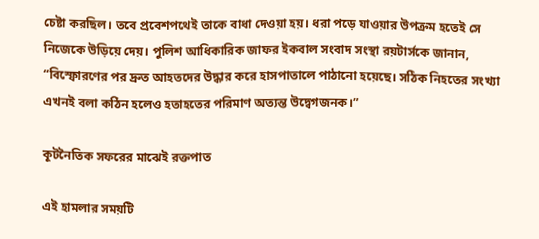চেষ্টা করছিল। তবে প্রবেশপথেই তাকে বাধা দেওয়া হয়। ধরা পড়ে যাওয়ার উপক্রম হতেই সে নিজেকে উড়িয়ে দেয়। পুলিশ আধিকারিক জাফর ইকবাল সংবাদ সংস্থা রয়টার্সকে জানান, “বিস্ফোরণের পর দ্রুত আহতদের উদ্ধার করে হাসপাতালে পাঠানো হয়েছে। সঠিক নিহতের সংখ্যা এখনই বলা কঠিন হলেও হতাহতের পরিমাণ অত্যন্ত উদ্বেগজনক।”

কূটনৈতিক সফরের মাঝেই রক্তপাত

এই হামলার সময়টি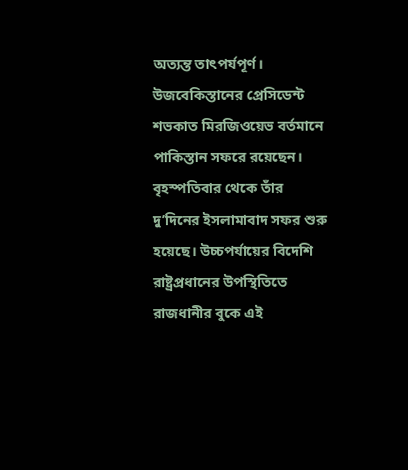অত্যন্ত তাৎপর্যপূর্ণ। উজবেকিস্তানের প্রেসিডেন্ট শভকাত মিরজিওয়েভ বর্তমানে পাকিস্তান সফরে রয়েছেন। বৃহস্পতিবার থেকে তাঁর দু’দিনের ইসলামাবাদ সফর শুরু হয়েছে। উচ্চপর্যায়ের বিদেশি রাষ্ট্রপ্রধানের উপস্থিতিতে রাজধানীর বুকে এই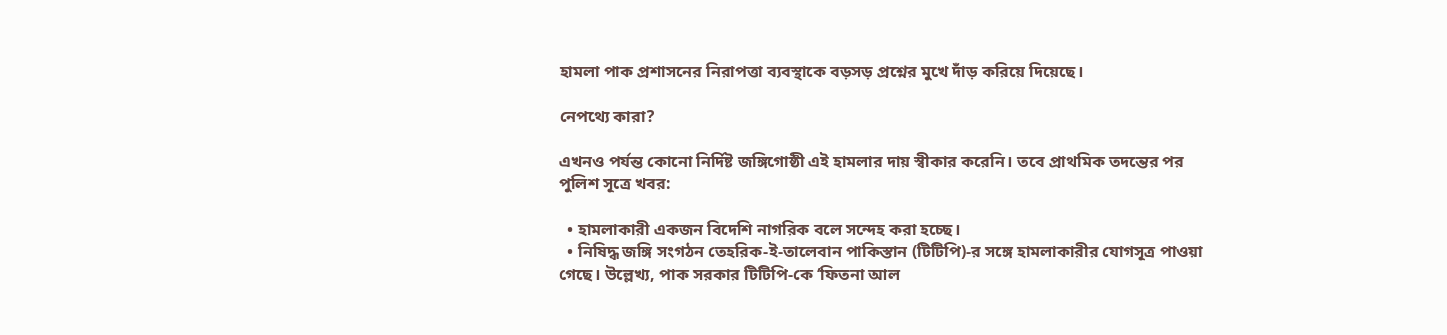হামলা পাক প্রশাসনের নিরাপত্তা ব্যবস্থাকে বড়সড় প্রশ্নের মুখে দাঁড় করিয়ে দিয়েছে।

নেপথ্যে কারা?

এখনও পর্যন্ত কোনো নির্দিষ্ট জঙ্গিগোষ্ঠী এই হামলার দায় স্বীকার করেনি। তবে প্রাথমিক তদন্তের পর পুলিশ সূত্রে খবর:

  • হামলাকারী একজন বিদেশি নাগরিক বলে সন্দেহ করা হচ্ছে।
  • নিষিদ্ধ জঙ্গি সংগঠন তেহরিক-ই-তালেবান পাকিস্তান (টিটিপি)-র সঙ্গে হামলাকারীর যোগসূত্র পাওয়া গেছে। উল্লেখ্য, পাক সরকার টিটিপি-কে ‘ফিতনা আল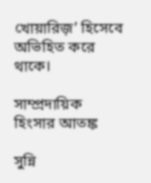খোয়ারিজ়’ হিসেবে অভিহিত করে থাকে।

সাম্প্রদায়িক হিংসার আতঙ্ক

সুন্নি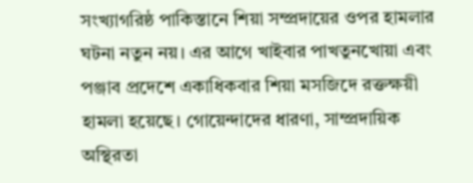সংখ্যাগরিষ্ঠ পাকিস্তানে শিয়া সম্প্রদায়ের ওপর হামলার ঘটনা নতুন নয়। এর আগে খাইবার পাখতুনখোয়া এবং পঞ্জাব প্রদেশে একাধিকবার শিয়া মসজিদে রক্তক্ষয়ী হামলা হয়েছে। গোয়েন্দাদের ধারণা, সাম্প্রদায়িক অস্থিরতা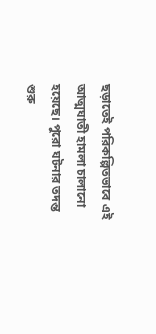ছড়াতেই পরিকল্পিতভাবে এই আত্মঘাতী হামলা চালানো হয়েছে। পুরো ঘটনার তদন্ত শুরু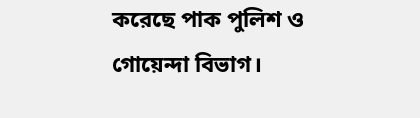করেছে পাক পুলিশ ও গোয়েন্দা বিভাগ।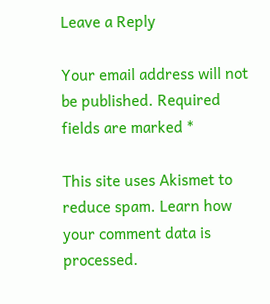Leave a Reply

Your email address will not be published. Required fields are marked *

This site uses Akismet to reduce spam. Learn how your comment data is processed.